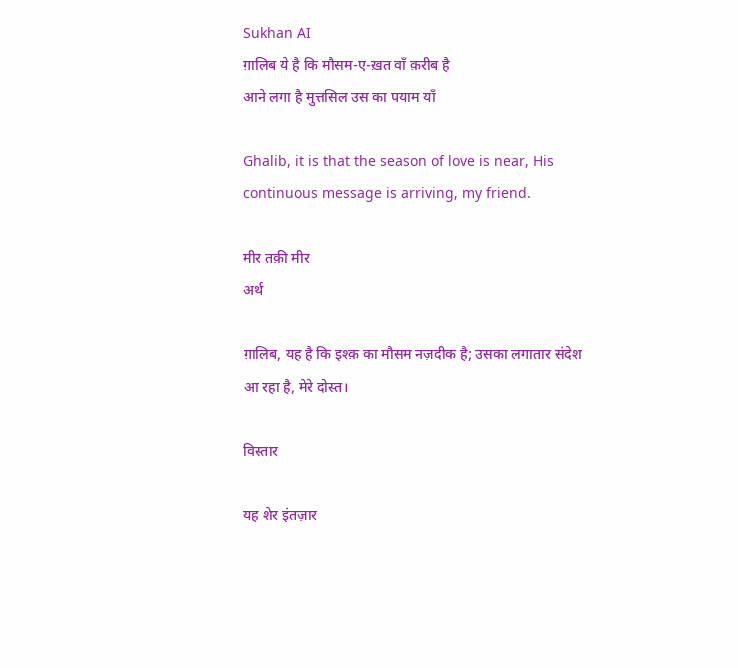Sukhan AI
ग़ालिब ये है कि मौसम-ए-ख़त वाँ क़रीब है
आने लगा है मुत्तसिल उस का पयाम याँ

Ghalib, it is that the season of love is near, His continuous message is arriving, my friend.

मीर तक़ी मीर
अर्थ

ग़ालिब, यह है कि इश्क़ का मौसम नज़दीक है; उसका लगातार संदेश आ रहा है, मेरे दोस्त।

विस्तार

यह शेर इंतज़ार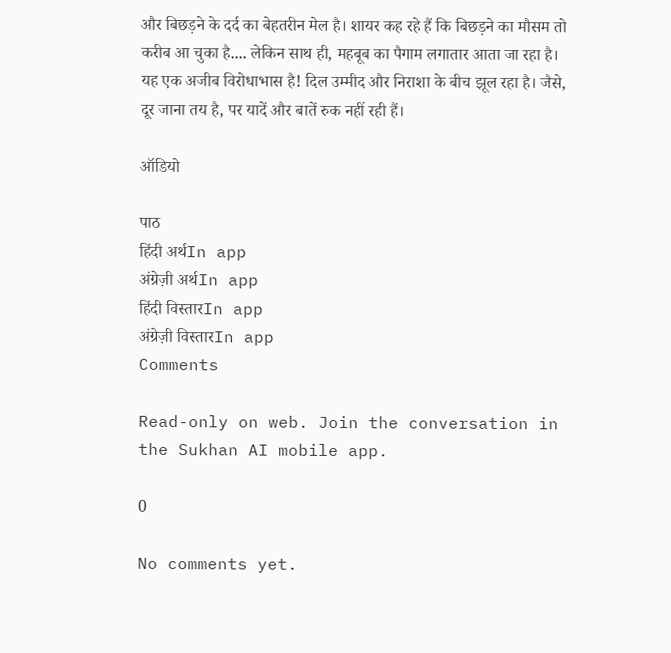और बिछड़ने के दर्द का बेहतरीन मेल है। शायर कह रहे हैं कि बिछड़ने का मौसम तो करीब आ चुका है.... लेकिन साथ ही, महबूब का पैगाम लगातार आता जा रहा है। यह एक अजीब विरोधाभास है! दिल उम्मीद और निराशा के बीच झूल रहा है। जैसे, दूर जाना तय है, पर यादें और बातें रुक नहीं रही हैं।

ऑडियो

पाठ
हिंदी अर्थIn app
अंग्रेज़ी अर्थIn app
हिंदी विस्तारIn app
अंग्रेज़ी विस्तारIn app
Comments

Read-only on web. Join the conversation in the Sukhan AI mobile app.

0

No comments yet.